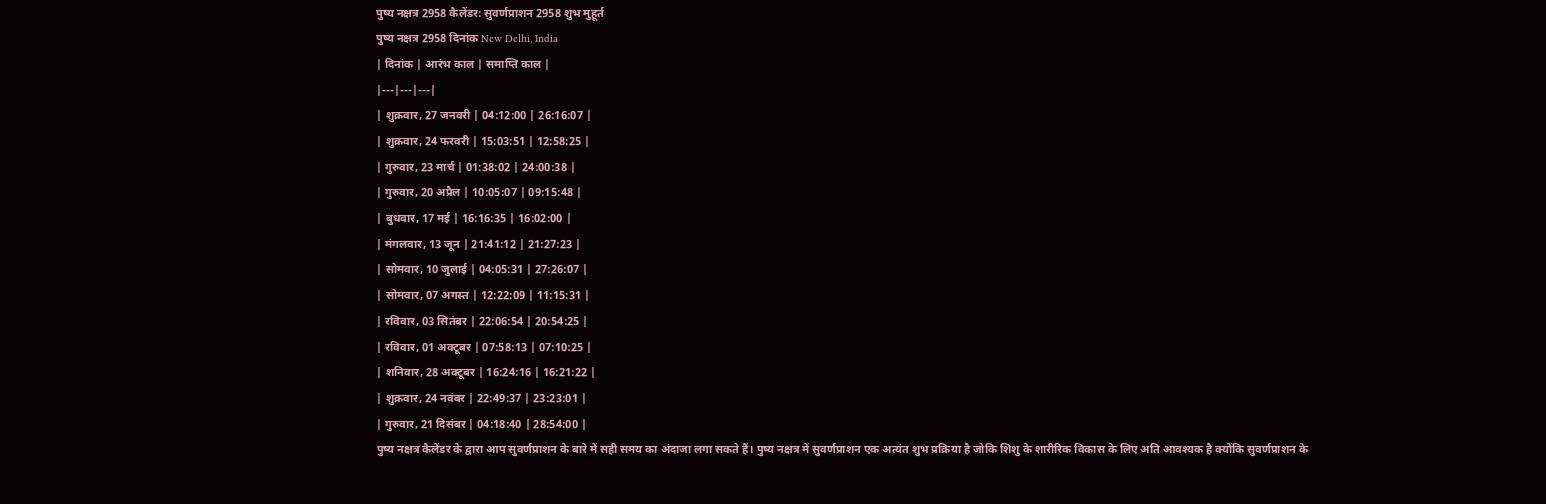पुष्य नक्षत्र 2958 कैलेंडर: सुवर्णप्राशन 2958 शुभ मुहूर्त
पुष्य नक्षत्र 2958 दिनांक New Delhi, India
| दिनांक | आरंभ काल | समाप्ति काल |
|---|---|---|
| शुक्रवार, 27 जनवरी | 04:12:00 | 26:16:07 |
| शुक्रवार, 24 फरवरी | 15:03:51 | 12:58:25 |
| गुरुवार, 23 मार्च | 01:38:02 | 24:00:38 |
| गुरुवार, 20 अप्रैल | 10:05:07 | 09:15:48 |
| बुधवार, 17 मई | 16:16:35 | 16:02:00 |
| मंगलवार, 13 जून | 21:41:12 | 21:27:23 |
| सोमवार, 10 जुलाई | 04:05:31 | 27:26:07 |
| सोमवार, 07 अगस्त | 12:22:09 | 11:15:31 |
| रविवार, 03 सितंबर | 22:06:54 | 20:54:25 |
| रविवार, 01 अक्टूबर | 07:58:13 | 07:10:25 |
| शनिवार, 28 अक्टूबर | 16:24:16 | 16:21:22 |
| शुक्रवार, 24 नवंबर | 22:49:37 | 23:23:01 |
| गुरुवार, 21 दिसंबर | 04:18:40 | 28:54:00 |
पुष्य नक्षत्र कैलेंडर के द्वारा आप सुवर्णप्राशन के बारे में सही समय का अंदाजा लगा सकते हैं। पुष्य नक्षत्र में सुवर्णप्राशन एक अत्यंत शुभ प्रक्रिया है जोकि शिशु के शारीरिक विकास के लिए अति आवश्यक है क्योंकि सुवर्णप्राशन के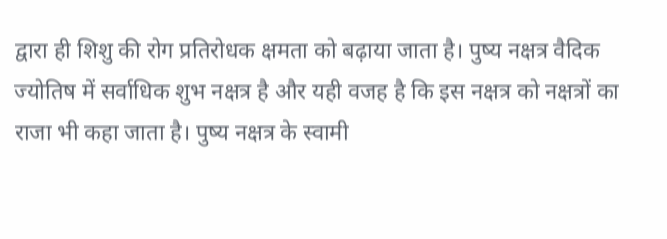द्वारा ही शिशु की रोग प्रतिरोधक क्षमता को बढ़ाया जाता है। पुष्य नक्षत्र वैदिक ज्योतिष में सर्वाधिक शुभ नक्षत्र है और यही वजह है कि इस नक्षत्र को नक्षत्रों का राजा भी कहा जाता है। पुष्य नक्षत्र के स्वामी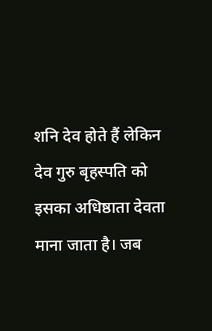शनि देव होते हैं लेकिन देव गुरु बृहस्पति को इसका अधिष्ठाता देवता माना जाता है। जब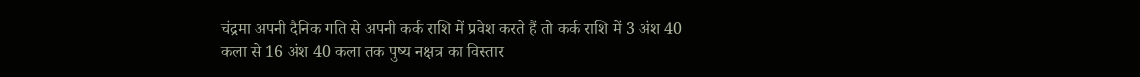चंद्रमा अपनी दैनिक गति से अपनी कर्क राशि में प्रवेश करते हैं तो कर्क राशि में 3 अंश 40 कला से 16 अंश 40 कला तक पुष्य नक्षत्र का विस्तार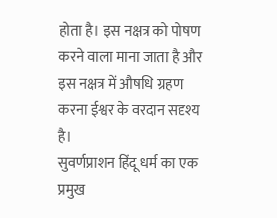होता है। इस नक्षत्र को पोषण करने वाला माना जाता है और इस नक्षत्र में औषधि ग्रहण करना ईश्वर के वरदान सदृश्य है।
सुवर्णप्राशन हिंदू धर्म का एक प्रमुख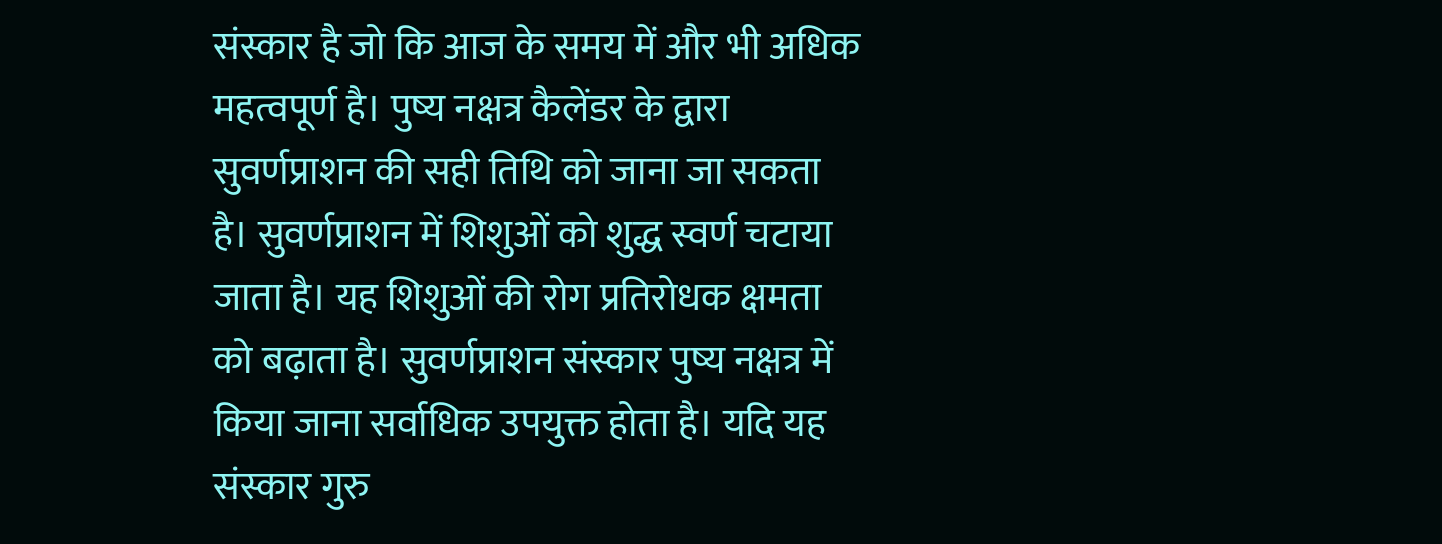संस्कार है जो कि आज के समय में और भी अधिक महत्वपूर्ण है। पुष्य नक्षत्र कैलेंडर के द्वारा सुवर्णप्राशन की सही तिथि को जाना जा सकता है। सुवर्णप्राशन में शिशुओं को शुद्ध स्वर्ण चटाया जाता है। यह शिशुओं की रोग प्रतिरोधक क्षमता को बढ़ाता है। सुवर्णप्राशन संस्कार पुष्य नक्षत्र में किया जाना सर्वाधिक उपयुक्त होता है। यदि यह संस्कार गुरु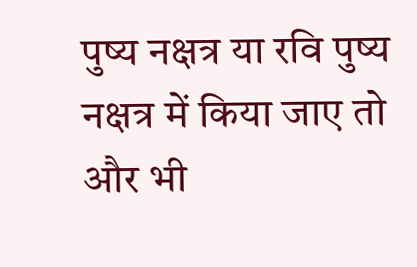पुष्य नक्षत्र या रवि पुष्य नक्षत्र में किया जाए तो और भी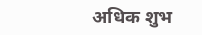अधिक शुभ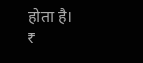होता है।
₹